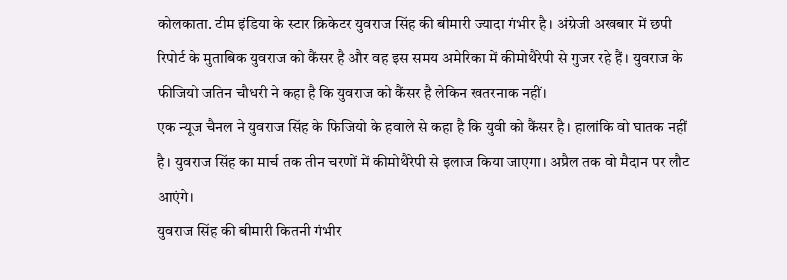कोलकाता. टीम इंडिया के स्टार क्रिकेटर युवराज सिंह की बीमारी ज्यादा गंभीर है। अंग्रेजी अखबार में छपी रिपोर्ट के मुताबिक युवराज को कैंसर है और वह इस समय अमेरिका में कीमोथैरेपी से गुजर रहे हैं। युवराज के फीजियो जतिन चौधरी ने कहा है कि युवराज को कैंसर है लेकिन खतरनाक नहीं।
एक न्यूज चैनल ने युवराज सिंह के फिजियो के हवाले से कहा है कि युवी को कैंसर है। हालांकि वो घातक नहीं है। युवराज सिंह का मार्च तक तीन चरणों में कीमोथैरेपी से इलाज किया जाएगा। अप्रैल तक वो मैदान पर लौट आएंगे।
युवराज सिंह की बीमारी कितनी गंभीर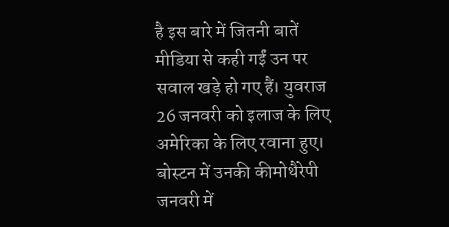है इस बारे में जितनी बातें मीडिया से कही गईं उन पर सवाल खड़े हो गए हैं। युवराज 26 जनवरी को इलाज के लिए अमेरिका के लिए रवाना हुए। बोस्टन में उनकी कीमोथैरेपी जनवरी में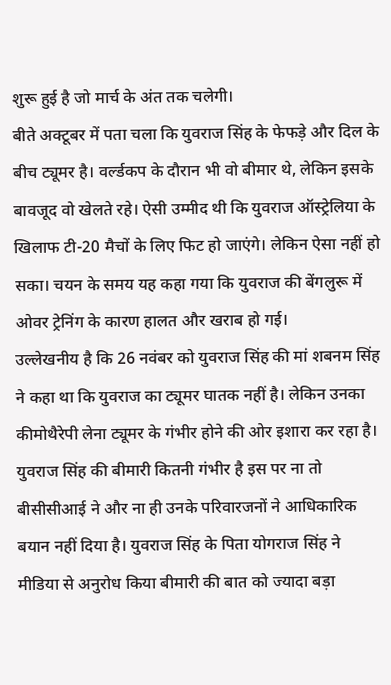शुरू हुई है जो मार्च के अंत तक चलेगी।
बीते अक्टूबर में पता चला कि युवराज सिंह के फेफड़े और दिल के बीच ट्यूमर है। वर्ल्डकप के दौरान भी वो बीमार थे, लेकिन इसके बावजूद वो खेलते रहे। ऐसी उम्मीद थी कि युवराज ऑस्ट्रेलिया के खिलाफ टी-20 मैचों के लिए फिट हो जाएंगे। लेकिन ऐसा नहीं हो सका। चयन के समय यह कहा गया कि युवराज की बेंगलुरू में ओवर ट्रेनिंग के कारण हालत और खराब हो गई।
उल्लेखनीय है कि 26 नवंबर को युवराज सिंह की मां शबनम सिंह ने कहा था कि युवराज का ट्यूमर घातक नहीं है। लेकिन उनका कीमोथैरेपी लेना ट्यूमर के गंभीर होने की ओर इशारा कर रहा है।
युवराज सिंह की बीमारी कितनी गंभीर है इस पर ना तो बीसीसीआई ने और ना ही उनके परिवारजनों ने आधिकारिक बयान नहीं दिया है। युवराज सिंह के पिता योगराज सिंह ने मीडिया से अनुरोध किया बीमारी की बात को ज्यादा बड़ा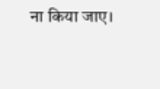ना किया जाए।